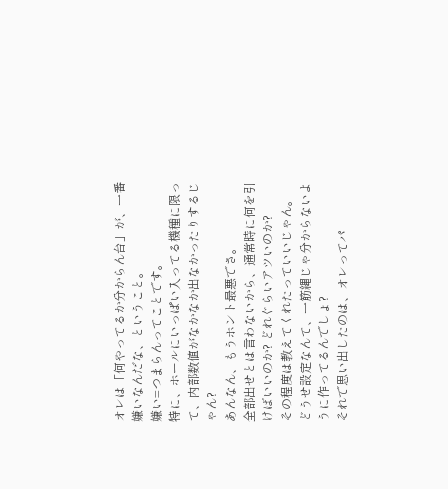オレは「何やってるか分からん台」が、一番嫌いなんだな、ということ。
嫌い=つまらんってことです。
特に、ホールにいっぱい入ってる機種に限って、内部数値がなかなか出なかったりするじゃん?
あんなん、もうホント最悪でさ。
全部出せとは言わないから、通常時に何を引けばいいのか? どれぐらいアツいのか?
その程度は教えてくれたっていいじゃん。
どうせ設定なんて、一筋縄じゃ分からないように作ってるんでしょ?
それで思い出したのは、オレってパ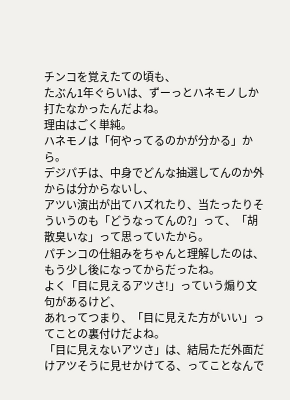チンコを覚えたての頃も、
たぶん1年ぐらいは、ずーっとハネモノしか打たなかったんだよね。
理由はごく単純。
ハネモノは「何やってるのかが分かる」から。
デジパチは、中身でどんな抽選してんのか外からは分からないし、
アツい演出が出てハズれたり、当たったりそういうのも「どうなってんの?」って、「胡散臭いな」って思っていたから。
パチンコの仕組みをちゃんと理解したのは、もう少し後になってからだったね。
よく「目に見えるアツさ!」っていう煽り文句があるけど、
あれってつまり、「目に見えた方がいい」ってことの裏付けだよね。
「目に見えないアツさ」は、結局ただ外面だけアツそうに見せかけてる、ってことなんで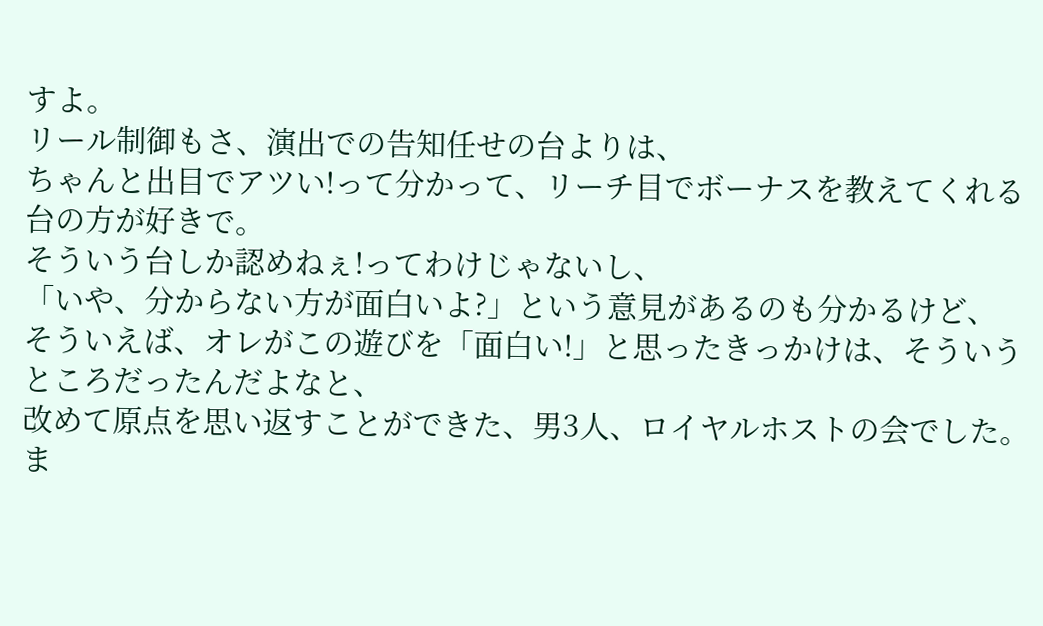すよ。
リール制御もさ、演出での告知任せの台よりは、
ちゃんと出目でアツい!って分かって、リーチ目でボーナスを教えてくれる台の方が好きで。
そういう台しか認めねぇ!ってわけじゃないし、
「いや、分からない方が面白いよ?」という意見があるのも分かるけど、
そういえば、オレがこの遊びを「面白い!」と思ったきっかけは、そういうところだったんだよなと、
改めて原点を思い返すことができた、男3人、ロイヤルホストの会でした。
ま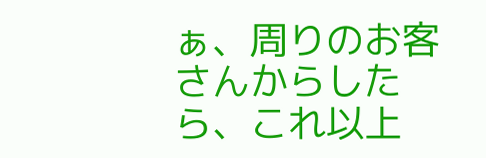ぁ、周りのお客さんからしたら、これ以上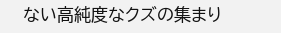ない高純度なクズの集まり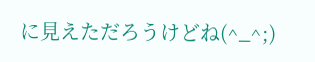に見えただろうけどね(^_^;)